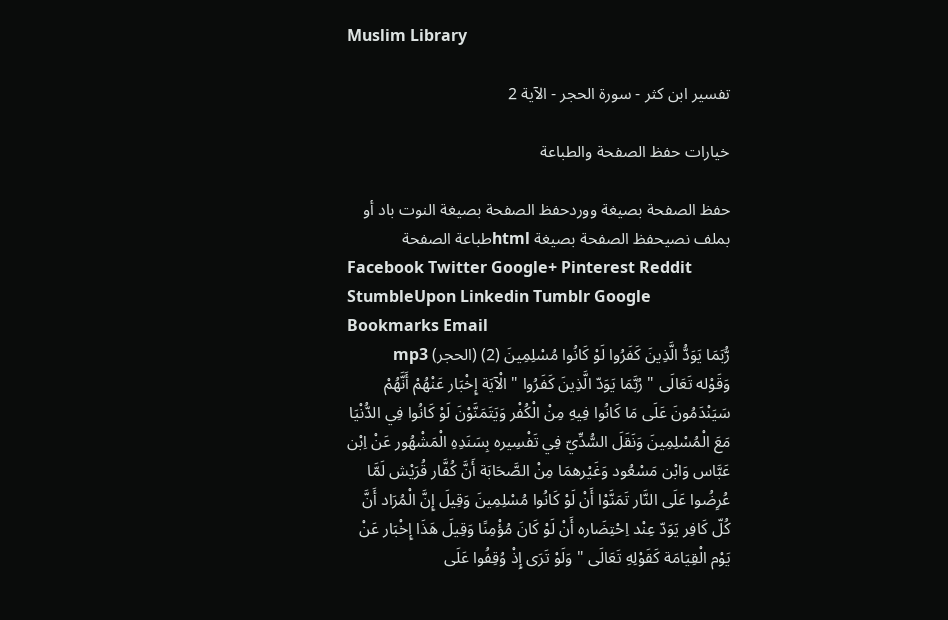Muslim Library

تفسير ابن كثر - سورة الحجر - الآية 2

خيارات حفظ الصفحة والطباعة

حفظ الصفحة بصيغة ووردحفظ الصفحة بصيغة النوت باد أو بملف نصيحفظ الصفحة بصيغة htmlطباعة الصفحة
Facebook Twitter Google+ Pinterest Reddit StumbleUpon Linkedin Tumblr Google Bookmarks Email
رُّبَمَا يَوَدُّ الَّذِينَ كَفَرُوا لَوْ كَانُوا مُسْلِمِينَ (2) (الحجر) mp3
وَقَوْله تَعَالَى " رُبَّمَا يَوَدّ الَّذِينَ كَفَرُوا " الْآيَة إِخْبَار عَنْهُمْ أَنَّهُمْ سَيَنْدَمُونَ عَلَى مَا كَانُوا فِيهِ مِنْ الْكُفْر وَيَتَمَنَّوْنَ لَوْ كَانُوا فِي الدُّنْيَا مَعَ الْمُسْلِمِينَ وَنَقَلَ السُّدِّيّ فِي تَفْسِيره بِسَنَدِهِ الْمَشْهُور عَنْ اِبْن عَبَّاس وَابْن مَسْعُود وَغَيْرهمَا مِنْ الصَّحَابَة أَنَّ كُفَّار قُرَيْش لَمَّا عُرِضُوا عَلَى النَّار تَمَنَّوْا أَنْ لَوْ كَانُوا مُسْلِمِينَ وَقِيلَ إِنَّ الْمُرَاد أَنَّ كُلّ كَافِر يَوَدّ عِنْد اِحْتِضَاره أَنْ لَوْ كَانَ مُؤْمِنًا وَقِيلَ هَذَا إِخْبَار عَنْ يَوْم الْقِيَامَة كَقَوْلِهِ تَعَالَى " وَلَوْ تَرَى إِذْ وُقِفُوا عَلَى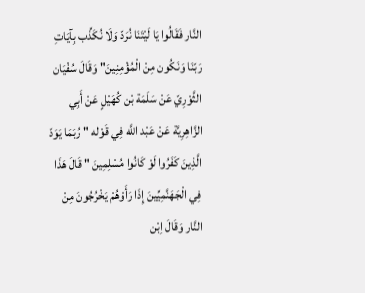النَّار فَقَالُوا يَا لَيْتَنَا نُرَدّ وَلَا نُكَذِّب بِآيَاتِ رَبّنَا وَنَكُون مِنْ الْمُؤْمِنِينَ" وَقَالَ سُفْيَان الثَّوْرِيّ عَنْ سَلَمَة بْن كُهَيْلٍ عَنْ أَبِي الزَّاهِرِيَّة عَنْ عَبْد اللَّه فِي قَوْله " رُبَمَا يَوَدّ الَّذِينَ كَفَرُوا لَوْ كَانُوا مُسْلِمِينَ " قَالَ هَذَا فِي الْجَهَنَّمِيِّينَ إِذَا رَأَوْهُمْ يَخْرُجُونَ مِنْ النَّار وَقَالَ اِبْن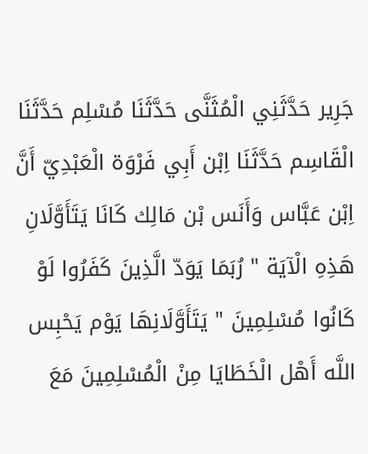جَرِير حَدَّثَنِي الْمُثَنَّى حَدَّثَنَا مُسْلِم حَدَّثَنَا الْقَاسِم حَدَّثَنَا اِبْن أَبِي فَرْوَة الْعَبْدِيّ أَنَّ اِبْن عَبَّاس وَأَنَس بْن مَالِك كَانَا يَتَأَوَّلَانِ هَذِهِ الْآيَة " رُبَمَا يَوَدّ الَّذِينَ كَفَرُوا لَوْ كَانُوا مُسْلِمِينَ " يَتَأَوَّلَانِهَا يَوْم يَحْبِس اللَّه أَهْل الْخَطَايَا مِنْ الْمُسْلِمِينَ مَعَ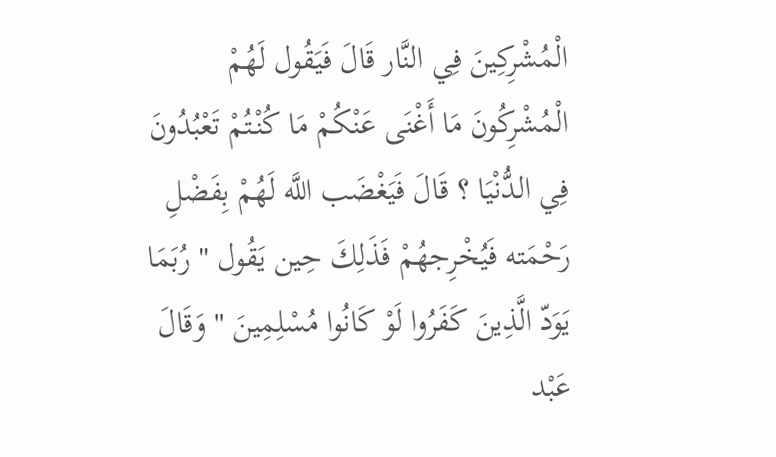الْمُشْرِكِينَ فِي النَّار قَالَ فَيَقُول لَهُمْ الْمُشْرِكُونَ مَا أَغْنَى عَنْكُمْ مَا كُنْتُمْ تَعْبُدُونَ فِي الدُّنْيَا ؟ قَالَ فَيَغْضَب اللَّه لَهُمْ بِفَضْلِ رَحْمَته فَيُخْرِجهُمْ فَذَلِكَ حِين يَقُول " رُبَمَا يَوَدّ الَّذِينَ كَفَرُوا لَوْ كَانُوا مُسْلِمِينَ " وَقَالَ عَبْد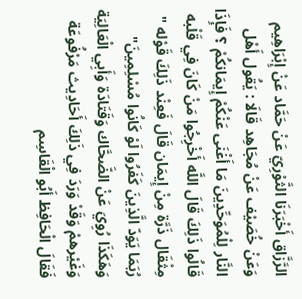الرَّزَّاق أَخْبَرَنَا الثَّوْرِيّ عَنْ حَمَّاد عَنْ إِبْرَاهِيم وَعَنْ خُصَيْف عَنْ مُجَاهِد قَالَا : يَقُول أَهْل النَّار لِلْمُوَحِّدِينَ مَا أَغْنَى عَنْكُمْ إِيمَانكُمْ ؟ فَإِذَا قَالُوا ذَلِكَ قَالَ اللَّه أَخْرِجُوا مَنْ كَانَ فِي قَلْبه مِثْقَال ذَرَّة مِنْ إِيمَان قَالَ فَعِنْد ذَلِكَ قَوْله " رُبَمَا يَوَدّ الَّذِينَ كَفَرُوا لَوْ كَانُوا مُسْلِمِينَ" وَهَكَذَا رُوِيَ عَنْ الضَّحَّاك وَقَتَادَة وَأَبِي الْعَالِيَة وَغَيْرهمْ وَقَدْ وَرَدَ فِي ذَلِكَ أَحَادِيث مَرْفُوعَة فَقَالَ الْحَافِظ أَبُو الْقَاسِم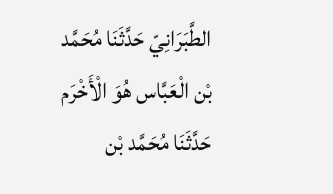الطَّبَرَانِيّ حَدَّثَنَا مُحَمَّد بْن الْعَبَّاس هُوَ الْأَخْرَم حَدَّثَنَا مُحَمَّد بْن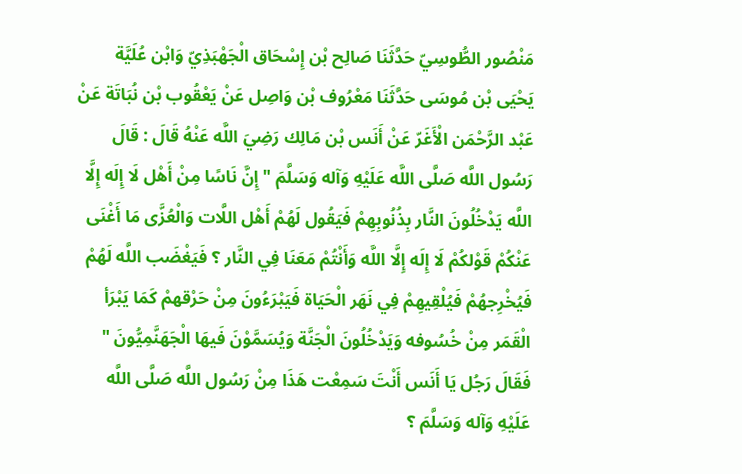مَنْصُور الطُّوسِيّ حَدَّثَنَا صَالِح بْن إِسْحَاق الْجَهْبَذِيّ وَابْن عُلَيَّة يَحْيَى بْن مُوسَى حَدَّثَنَا مَعْرُوف بْن وَاصِل عَنْ يَعْقُوب بْن نُبَاتَة عَنْ عَبْد الرَّحْمَن الْأَغَرّ عَنْ أَنَس بْن مَالِك رَضِيَ اللَّه عَنْهُ قَالَ : قَالَ رَسُول اللَّه صَلَّى اللَّه عَلَيْهِ وَآله وَسَلَّمَ " إِنَّ نَاسًا مِنْ أَهْل لَا إِلَه إِلَّا اللَّه يَدْخُلُونَ النَّار بِذُنُوبِهِمْ فَيَقُول لَهُمْ أَهْل اللَّات وَالْعُزَّى مَا أَغْنَى عَنْكُمْ قَوْلكُمْ لَا إِلَه إِلَّا اللَّه وَأَنْتُمْ مَعَنَا فِي النَّار ؟ فَيَغْضَب اللَّه لَهُمْ فَيُخْرِجهُمْ فَيُلْقِيهِمْ فِي نَهَر الْحَيَاة فَيَبْرَءُونَ مِنْ حَرْقهمْ كَمَا يَبْرَأ الْقَمَر مِنْ خُسُوفه وَيَدْخُلُونَ الْجَنَّة وَيُسَمَّوْنَ فَيهَا الْجَهَنَّمِيُّونَ " فَقَالَ رَجُل يَا أَنَس أَنْتَ سَمِعْت هَذَا مِنْ رَسُول اللَّه صَلَّى اللَّه عَلَيْهِ وَآله وَسَلَّمَ ؟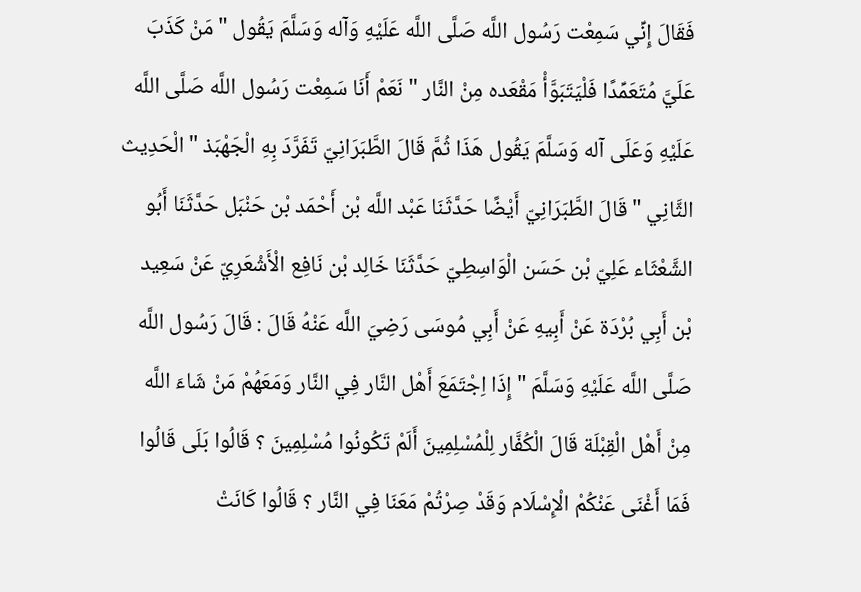فَقَالَ إِنِّي سَمِعْت رَسُول اللَّه صَلَّى اللَّه عَلَيْهِ وَآله وَسَلَّمَ يَقُول " مَنْ كَذَبَ عَلَيَّ مُتَعَمِّدًا فَلْيَتَبَوَّأْ مَقْعَده مِنْ النَّار " نَعَمْ أَنَا سَمِعْت رَسُول اللَّه صَلَّى اللَّه عَلَيْهِ وَعَلَى آله وَسَلَّمَ يَقُول هَذَا ثُمَّ قَالَ الطَّبَرَانِيّ تَفَرَّدَ بِهِ الْجَهْبَذ " الْحَدِيث الثَّانِي " قَالَ الطَّبَرَانِيّ أَيْضًا حَدَّثَنَا عَبْد اللَّه بْن أَحْمَد بْن حَنْبَل حَدَّثَنَا أَبُو الشَّعْثَاء عَلِيّ بْن حَسَن الْوَاسِطِيّ حَدَّثَنَا خَالِد بْن نَافِع الْأَشْعَرِيّ عَنْ سَعِيد بْن أَبِي بُرْدَة عَنْ أَبِيهِ عَنْ أَبِي مُوسَى رَضِيَ اللَّه عَنْهُ قَالَ : قَالَ رَسُول اللَّه صَلَّى اللَّه عَلَيْهِ وَسَلَّمَ " إِذَا اِجْتَمَعَ أَهْل النَّار فِي النَّار وَمَعَهُمْ مَنْ شَاءَ اللَّه مِنْ أَهْل الْقِبْلَة قَالَ الْكُفَّار لِلْمُسْلِمِينَ أَلَمْ تَكُونُوا مُسْلِمِينَ ؟ قَالُوا بَلَى قَالُوا فَمَا أَغْنَى عَنْكُمْ الْإِسْلَام وَقَدْ صِرْتُمْ مَعَنَا فِي النَّار ؟ قَالُوا كَانَتْ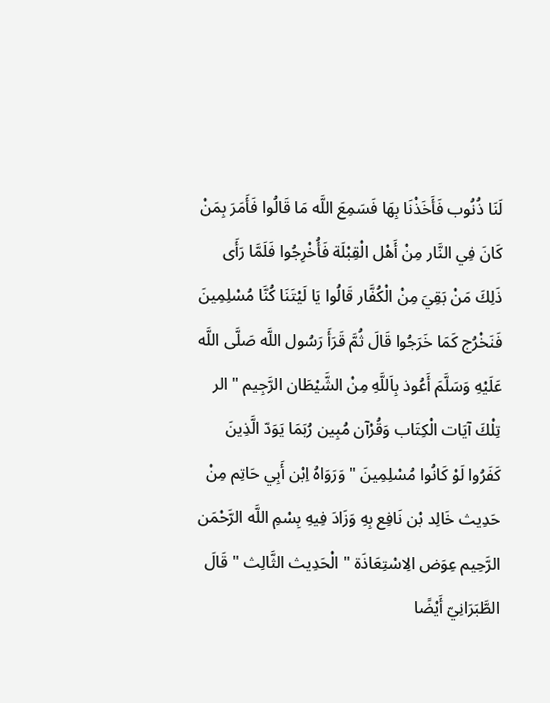لَنَا ذُنُوب فَأَخَذْنَا بِهَا فَسَمِعَ اللَّه مَا قَالُوا فَأَمَرَ بِمَنْ كَانَ فِي النَّار مِنْ أَهْل الْقِبْلَة فَأُخْرِجُوا فَلَمَّا رَأَى ذَلِكَ مَنْ بَقِيَ مِنْ الْكُفَّار قَالُوا يَا لَيْتَنَا كُنَّا مُسْلِمِينَ فَنَخْرُج كَمَا خَرَجُوا قَالَ ثُمَّ قَرَأَ رَسُول اللَّه صَلَّى اللَّه عَلَيْهِ وَسَلَّمَ أَعُوذ بِاَللَّهِ مِنْ الشَّيْطَان الرَّجِيم " الر تِلْكَ آيَات الْكِتَاب وَقُرْآن مُبِين رُبَمَا يَوَدّ الَّذِينَ كَفَرُوا لَوْ كَانُوا مُسْلِمِينَ " وَرَوَاهُ اِبْن أَبِي حَاتِم مِنْ حَدِيث خَالِد بْن نَافِع بِهِ وَزَادَ فِيهِ بِسْمِ اللَّه الرَّحْمَن الرَّحِيم عِوَض الِاسْتِعَاذَة " الْحَدِيث الثَّالِث " قَالَ الطَّبَرَانِيّ أَيْضًا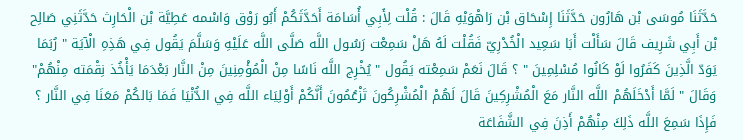حَدَّثَنَا مُوسَى بْن هَارُون حَدَّثَنَا إِسْحَاق بْن رَاهْوَيْهِ قَالَ : قُلْت لِأَبِي أُسَامَة أَحَدَّثَكُمْ أَبُو رَوْق وَاسْمه عَطِيَّة بْن الْحَارِث حَدَّثَنِي صَالِح بْن أَبِي شَرِيف قَالَ سَأَلْت أَبَا سَعِيد الْخُدْرِيّ فَقُلْت لَهُ هَلْ سَمِعْت رَسُول اللَّه صَلَّى اللَّه عَلَيْهِ وَسَلَّمَ يَقُول فِي هَذِهِ الْآيَة " رُبَمَا يَوَدّ الَّذِينَ كَفَرُوا لَوْ كَانُوا مُسْلِمِينَ " ؟ قَالَ نَعَمْ سَمِعْته يَقُول " يُخْرِج اللَّه نَاسًا مِنْ الْمُؤْمِنِينَ مِنْ النَّار بَعْدَمَا يَأْخُذ نِقْمَته مِنْهُمْ" وَقَالَ " لَمَّا أَدْخَلَهُمْ اللَّه النَّار مَعَ الْمُشْرِكِينَ قَالَ لَهُمْ الْمُشْرِكُونَ تَزْعُمُونَ أَنَّكُمْ أَوْلِيَاء اللَّه فِي الدُّنْيَا فَمَا بَالكُمْ مَعَنَا فِي النَّار ؟ فَإِذَا سَمِعَ اللَّه ذَلِكَ مِنْهُمْ أَذِنَ فِي الشَّفَاعَة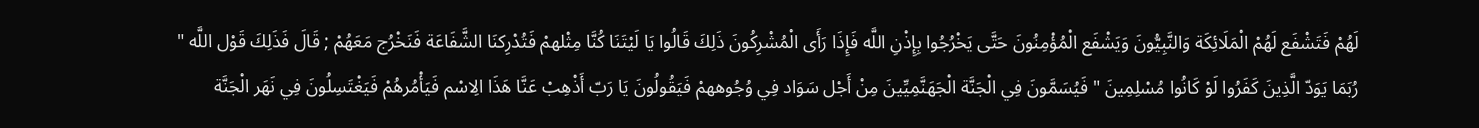لَهُمْ فَتَشْفَع لَهُمْ الْمَلَائِكَة وَالنَّبِيُّونَ وَيَشْفَع الْمُؤْمِنُونَ حَتَّى يَخْرُجُوا بِإِذْنِ اللَّه فَإِذَا رَأَى الْمُشْرِكُونَ ذَلِكَ قَالُوا يَا لَيْتَنَا كُنَّا مِثْلهمْ فَتُدْرِكنَا الشَّفَاعَة فَنَخْرُج مَعَهُمْ ; قَالَ فَذَلِكَ قَوْل اللَّه " رُبَمَا يَوَدّ الَّذِينَ كَفَرُوا لَوْ كَانُوا مُسْلِمِينَ " فَيُسَمَّونَ فِي الْجَنَّة الْجَهَنَّمِيِّينَ مِنْ أَجْل سَوَاد فِي وُجُوههمْ فَيَقُولُونَ يَا رَبّ أَذْهِبْ عَنَّا هَذَا الِاسْم فَيَأْمُرهُمْ فَيَغْتَسِلُونَ فِي نَهَر الْجَنَّة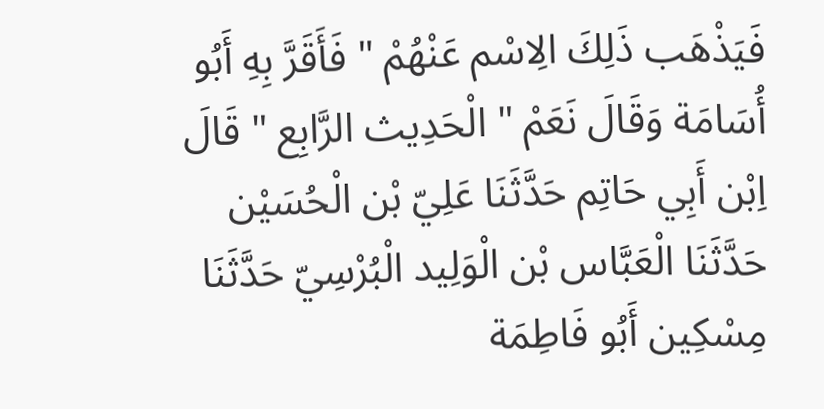فَيَذْهَب ذَلِكَ الِاسْم عَنْهُمْ " فَأَقَرَّ بِهِ أَبُو أُسَامَة وَقَالَ نَعَمْ " الْحَدِيث الرَّابِع " قَالَ اِبْن أَبِي حَاتِم حَدَّثَنَا عَلِيّ بْن الْحُسَيْن حَدَّثَنَا الْعَبَّاس بْن الْوَلِيد الْبُرْسِيّ حَدَّثَنَا مِسْكِين أَبُو فَاطِمَة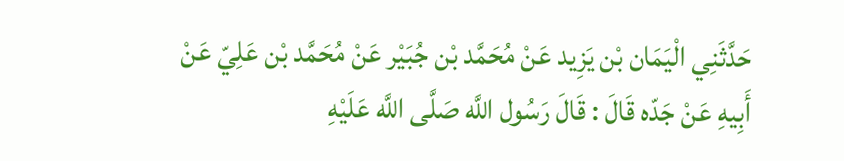حَدَّثَنِي الْيَمَان بْن يَزِيد عَنْ مُحَمَّد بْن جُبَيْر عَنْ مُحَمَّد بْن عَلِيّ عَنْ أَبِيهِ عَنْ جَدّه قَالَ : قَالَ رَسُول اللَّه صَلَّى اللَّه عَلَيْهِ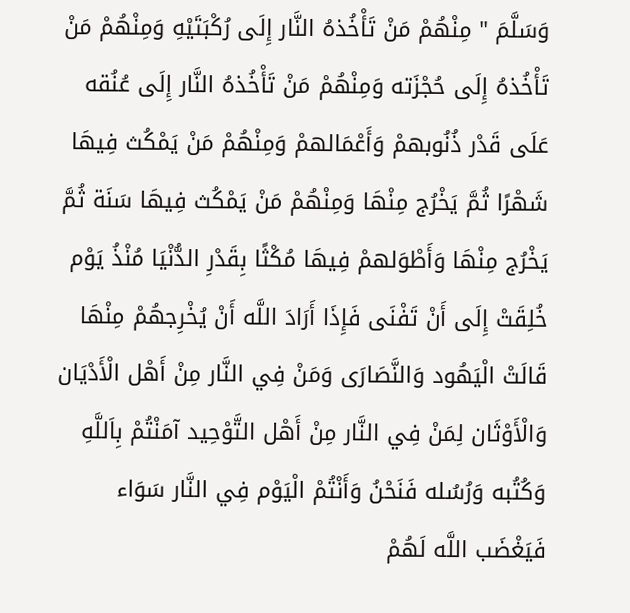وَسَلَّمَ " مِنْهُمْ مَنْ تَأْخُذهُ النَّار إِلَى رُكْبَتَيْهِ وَمِنْهُمْ مَنْ تَأْخُذهُ إِلَى حُجْزَته وَمِنْهُمْ مَنْ تَأْخُذهُ النَّار إِلَى عُنُقه عَلَى قَدْر ذُنُوبهمْ وَأَعْمَالهمْ وَمِنْهُمْ مَنْ يَمْكُث فِيهَا شَهْرًا ثُمَّ يَخْرُج مِنْهَا وَمِنْهُمْ مَنْ يَمْكُث فِيهَا سَنَة ثُمَّ يَخْرُج مِنْهَا وَأَطْوَلهمْ فِيهَا مُكْثًا بِقَدْرِ الدُّنْيَا مُنْذُ يَوْم خُلِقَتْ إِلَى أَنْ تَفْنَى فَإِذَا أَرَادَ اللَّه أَنْ يُخْرِجهُمْ مِنْهَا قَالَتْ الْيَهُود وَالنَّصَارَى وَمَنْ فِي النَّار مِنْ أَهْل الْأَدْيَان وَالْأَوْثَان لِمَنْ فِي النَّار مِنْ أَهْل التَّوْحِيد آمَنْتُمْ بِاَللَّهِ وَكُتُبه وَرُسُله فَنَحْنُ وَأَنْتُمْ الْيَوْم فِي النَّار سَوَاء فَيَغْضَب اللَّه لَهُمْ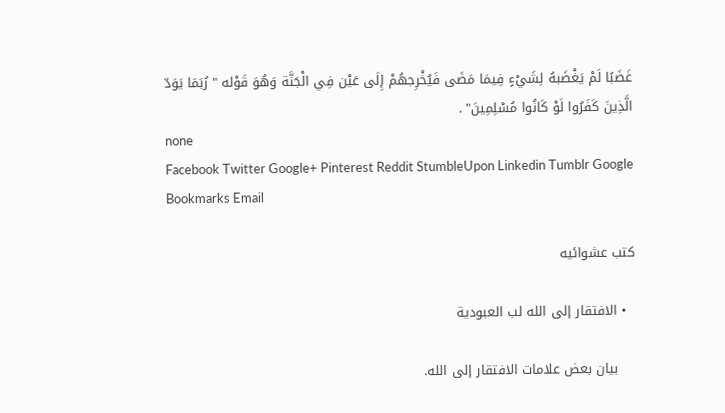غَضَبًا لَمْ يَغْضَبهُ لِشَيْءٍ فِيمَا مَضَى فَيُخْرِجهُمْ إِلَى عَيْن فِي الْجَنَّة وَهُوَ قَوْله " رُبَمَا يَوَدّ الَّذِينَ كَفَرُوا لَوْ كَانُوا مُسْلِمِينَ" .
none
Facebook Twitter Google+ Pinterest Reddit StumbleUpon Linkedin Tumblr Google Bookmarks Email

كتب عشوائيه

  • الافتقار إلى الله لب العبودية

    بيان بعض علامات الافتقار إلى الله.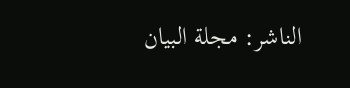الناشر: مجلة البيان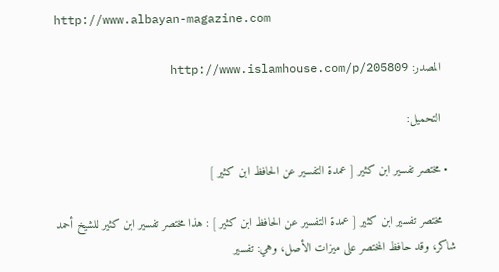http://www.albayan-magazine.com

    المصدر: http://www.islamhouse.com/p/205809

    التحميل:

  • مختصر تفسير ابن كثير [ عمدة التفسير عن الحافظ ابن كثير ]

    مختصر تفسير ابن كثير [ عمدة التفسير عن الحافظ ابن كثير ] : هذا مختصر تفسير ابن كثير للشيخ أحمد شاكر، وقد حافظ المختصر على ميزات الأصل، وهي: تفسير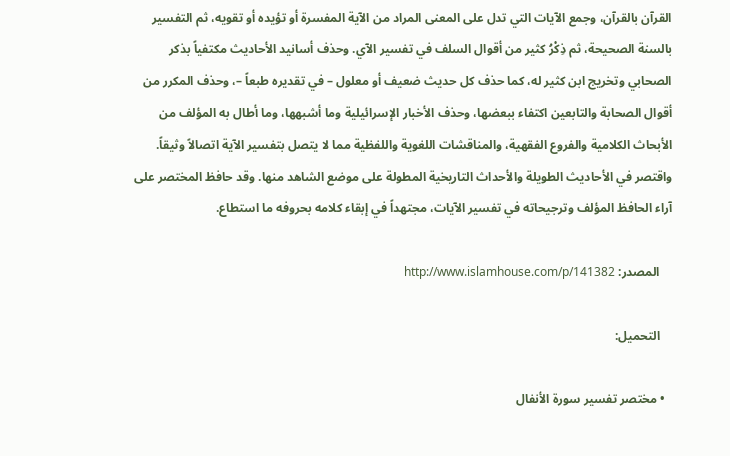القرآن بالقرآن، وجمع الآيات التي تدل على المعنى المراد من الآية المفسرة أو تؤيده أو تقويه، ثم التفسير بالسنة الصحيحة، ثم ذِكْرُ كثير من أقوال السلف في تفسير الآي. وحذف أسانيد الأحاديث مكتفياً بذكر الصحابي وتخريج ابن كثير له، كما حذف كل حديث ضعيف أو معلول – في تقديره طبعاً –، وحذف المكرر من أقوال الصحابة والتابعين اكتفاء ببعضها، وحذف الأخبار الإسرائيلية وما أشبهها، وما أطال به المؤلف من الأبحاث الكلامية والفروع الفقهية، والمناقشات اللغوية واللفظية مما لا يتصل بتفسير الآية اتصالاً وثيقاً. واقتصر في الأحاديث الطويلة والأحداث التاريخية المطولة على موضع الشاهد منها. وقد حافظ المختصر على آراء الحافظ المؤلف وترجيحاته في تفسير الآيات، مجتهداً في إبقاء كلامه بحروفه ما استطاع.

    المصدر: http://www.islamhouse.com/p/141382

    التحميل:

  • مختصر تفسير سورة الأنفال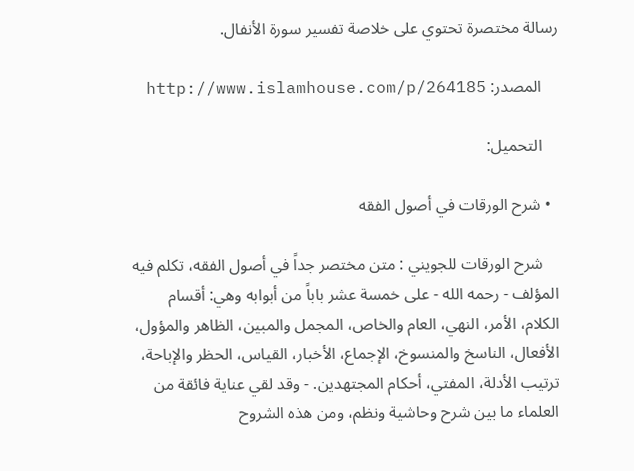رسالة مختصرة تحتوي على خلاصة تفسير سورة الأنفال.

    المصدر: http://www.islamhouse.com/p/264185

    التحميل:

  • شرح الورقات في أصول الفقه

    شرح الورقات للجويني : متن مختصر جداً في أصول الفقه، تكلم فيه المؤلف - رحمه الله - على خمسة عشر باباً من أبوابه وهي: أقسام الكلام، الأمر، النهي، العام والخاص، المجمل والمبين، الظاهر والمؤول، الأفعال، الناسخ والمنسوخ، الإجماع، الأخبار، القياس، الحظر والإباحة، ترتيب الأدلة، المفتي، أحكام المجتهدين. - وقد لقي عناية فائقة من العلماء ما بين شرح وحاشية ونظم، ومن هذه الشروح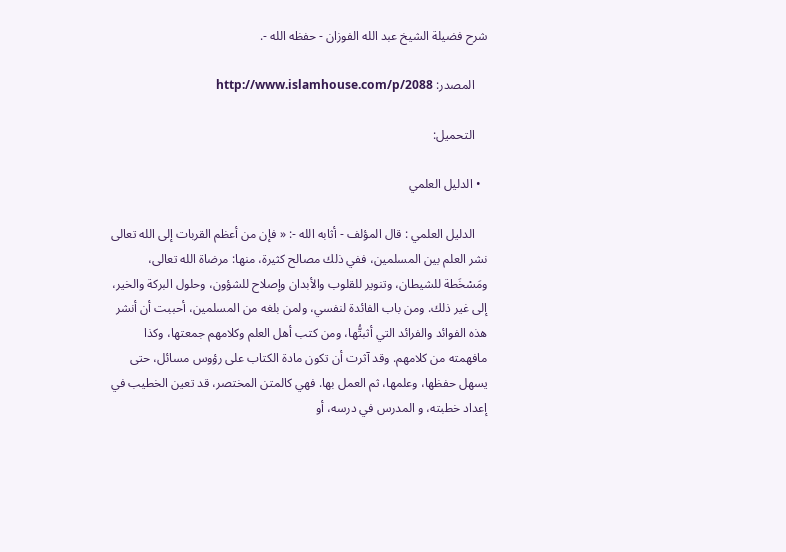شرح فضيلة الشيخ عبد الله الفوزان - حفظه الله -.

    المصدر: http://www.islamhouse.com/p/2088

    التحميل:

  • الدليل العلمي

    الدليل العلمي : قال المؤلف - أثابه الله -: « فإن من أعظم القربات إلى الله تعالى نشر العلم بين المسلمين، ففي ذلك مصالح كثيرة، منها: مرضاة الله تعالى، ومَسْخَطة للشيطان، وتنوير للقلوب والأبدان وإصلاح للشؤون، وحلول البركة والخير، إلى غير ذلك. ومن باب الفائدة لنفسي، ولمن بلغه من المسلمين، أحببت أن أنشر هذه الفوائد والفرائد التي أثبتُّها، ومن كتب أهل العلم وكلامهم جمعتها، وكذا مافهمته من كلامهم. وقد آثرت أن تكون مادة الكتاب على رؤوس مسائل، حتى يسهل حفظها، وعلمها، ثم العمل بها. فهي كالمتن المختصر، قد تعين الخطيب في إعداد خطبته، و المدرس في درسه، أو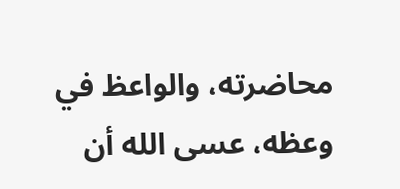محاضرته، والواعظ في وعظه، عسى الله أن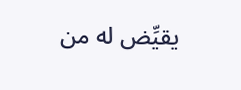يقيِّض له من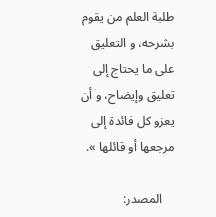طلبة العلم من يقوم بشرحه، و التعليق على ما يحتاج إلى تعليق وإيضاح، و أن يعزو كل فائدة إلى مرجعها أو قائلها ».

    المصدر: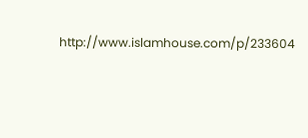http://www.islamhouse.com/p/233604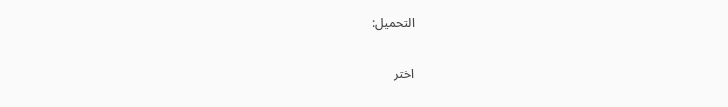التحميل:

اختر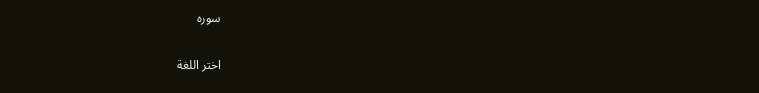سوره

اختر اللغة